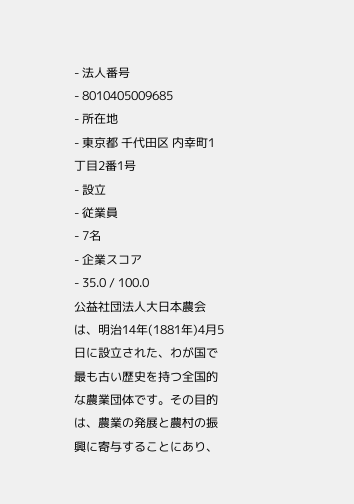- 法人番号
- 8010405009685
- 所在地
- 東京都 千代田区 内幸町1丁目2番1号
- 設立
- 従業員
- 7名
- 企業スコア
- 35.0 / 100.0
公益社団法人大日本農会は、明治14年(1881年)4月5日に設立された、わが国で最も古い歴史を持つ全国的な農業団体です。その目的は、農業の発展と農村の振興に寄与することにあり、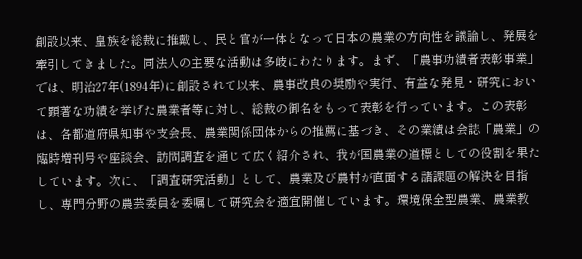創設以来、皇族を総裁に推戴し、民と官が一体となって日本の農業の方向性を議論し、発展を牽引してきました。同法人の主要な活動は多岐にわたります。まず、「農事功績者表彰事業」では、明治27年(1894年)に創設されて以来、農事改良の奨励や実行、有益な発見・研究において顕著な功績を挙げた農業者等に対し、総裁の御名をもって表彰を行っています。この表彰は、各都道府県知事や支会長、農業関係団体からの推薦に基づき、その業績は会誌「農業」の臨時増刊号や座談会、訪問調査を通じて広く紹介され、我が国農業の道標としての役割を果たしています。次に、「調査研究活動」として、農業及び農村が直面する諸課題の解決を目指し、専門分野の農芸委員を委嘱して研究会を適宜開催しています。環境保全型農業、農業教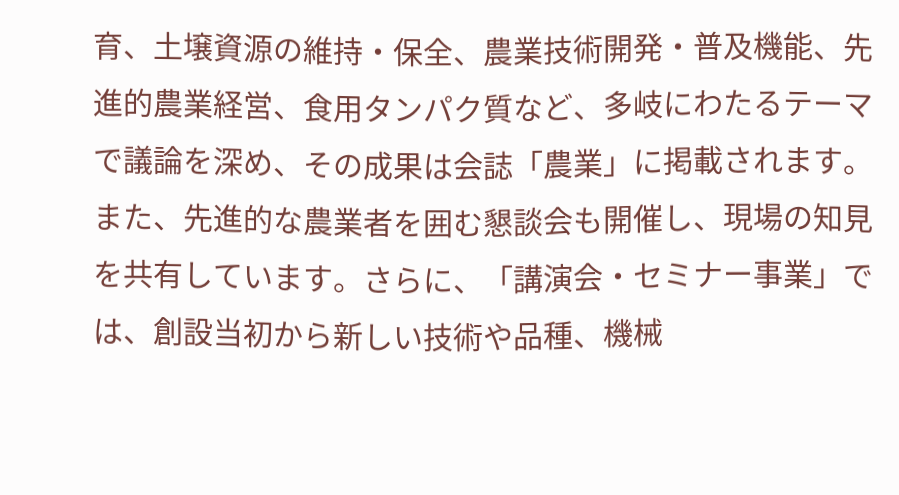育、土壌資源の維持・保全、農業技術開発・普及機能、先進的農業経営、食用タンパク質など、多岐にわたるテーマで議論を深め、その成果は会誌「農業」に掲載されます。また、先進的な農業者を囲む懇談会も開催し、現場の知見を共有しています。さらに、「講演会・セミナー事業」では、創設当初から新しい技術や品種、機械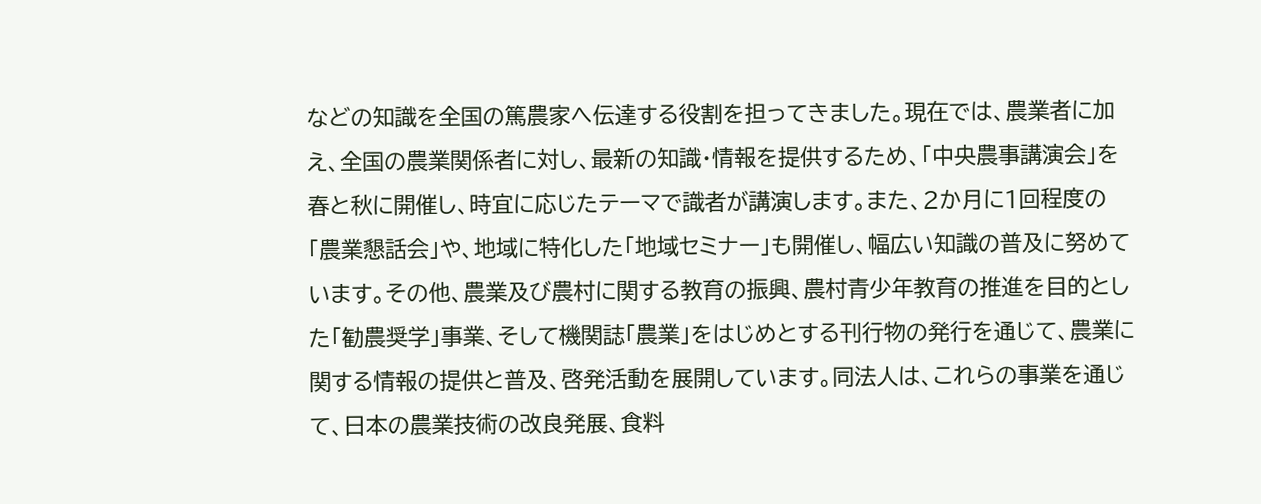などの知識を全国の篤農家へ伝達する役割を担ってきました。現在では、農業者に加え、全国の農業関係者に対し、最新の知識・情報を提供するため、「中央農事講演会」を春と秋に開催し、時宜に応じたテーマで識者が講演します。また、2か月に1回程度の「農業懇話会」や、地域に特化した「地域セミナー」も開催し、幅広い知識の普及に努めています。その他、農業及び農村に関する教育の振興、農村青少年教育の推進を目的とした「勧農奨学」事業、そして機関誌「農業」をはじめとする刊行物の発行を通じて、農業に関する情報の提供と普及、啓発活動を展開しています。同法人は、これらの事業を通じて、日本の農業技術の改良発展、食料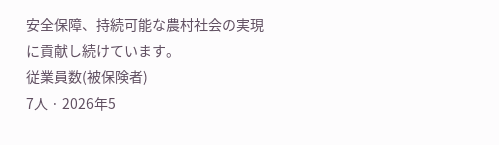安全保障、持続可能な農村社会の実現に貢献し続けています。
従業員数(被保険者)
7人 · 2026年5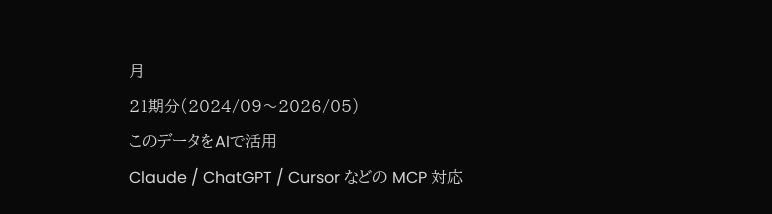月
21期分(2024/09〜2026/05)
このデータをAIで活用
Claude / ChatGPT / Cursor などの MCP 対応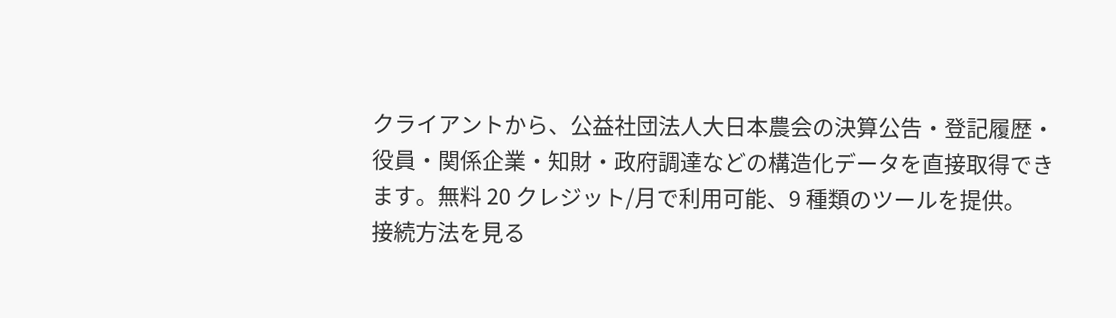クライアントから、公益社団法人大日本農会の決算公告・登記履歴・役員・関係企業・知財・政府調達などの構造化データを直接取得できます。無料 20 クレジット/月で利用可能、9 種類のツールを提供。
接続方法を見る